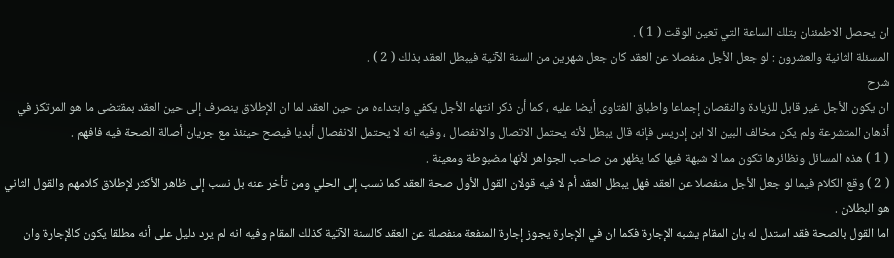ان يحصل الاطمئنان بتلك الساعة التي تعين الوقت ( 1 ) .
المسئلة الثانية والعشرون : لو جعل الأجل منفصلا عن العقد كان جعل شهرين من السنة الآتية فيبطل العقد بذلك ( 2 ) .
شرح
ان يكون الأجل غير قابل للزيادة والنقصان إجماعا واطباق الفتاوى أيضا عليه ، كما أن ذكر انتهاء الأجل يكفي وابتداءه من حين العقد لما ان الإطلاق ينصرف إلى حين العقد بمقتضى ما هو المرتكز في أذهان المتشرعة ولم يكن مخالف البين الا ابن إدريس فإنه قال يبطل لأنه يحتمل الاتصال والانفصال ، وفيه انه لا يحتمل الانفصال أبديا فيصح حينئذ مع جريان أصالة الصحة فيه فافهم .
( 1 ) هذه المسائل ونظائرها تكون مما لا شبهة فيها كما يظهر من صاحب الجواهر لأنها مضبوطة ومعينة .
( 2 ) وقع الكلام فيما لو جعل الأجل منفصلا عن العقد فهل يبطل العقد أم لا فيه قولان القول الأول صحة العقد كما نسب إلى الحلي ومن تأخر عنه بل نسب إلى ظاهر الأكثر لإطلاق كلامهم والقول الثاني هو البطلان .
اما القول بالصحة فقد استدل له بان المقام يشبه الإجارة فكما ان في الإجارة يجوز إجارة المنفعة منفصلة عن العقد كالسنة الآتية كذلك المقام وفيه انه لم يرد دليل على أنه مطلقا يكون كالإجارة وان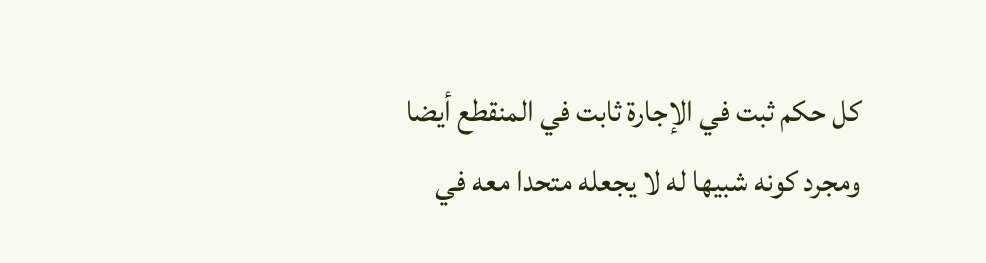كل حكم ثبت في الإجارة ثابت في المنقطع أيضا ومجرد كونه شبيها له لا يجعله متحدا معه في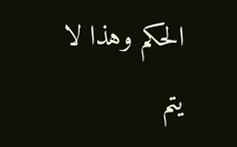الحكم وهذا لا يتم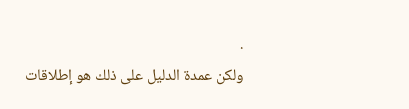.
ولكن عمدة الدليل على ذلك هو إطلاقات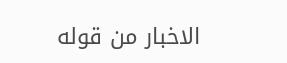الاخبار من قوله